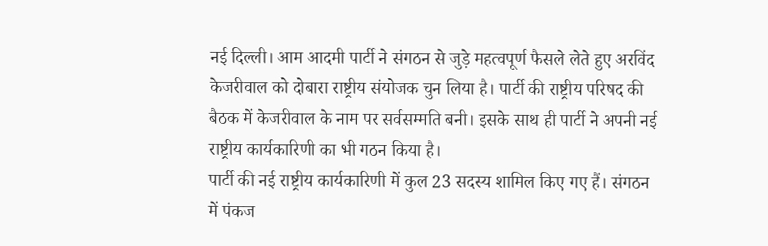नई दिल्ली। आम आदमी पार्टी ने संगठन से जुड़े महत्वपूर्ण फैसले लेते हुए अरविंद केजरीवाल को दोबारा राष्ट्रीय संयोजक चुन लिया है। पार्टी की राष्ट्रीय परिषद की बैठक में केजरीवाल के नाम पर सर्वसम्मति बनी। इसके साथ ही पार्टी ने अपनी नई राष्ट्रीय कार्यकारिणी का भी गठन किया है।
पार्टी की नई राष्ट्रीय कार्यकारिणी में कुल 23 सदस्य शामिल किए गए हैं। संगठन में पंकज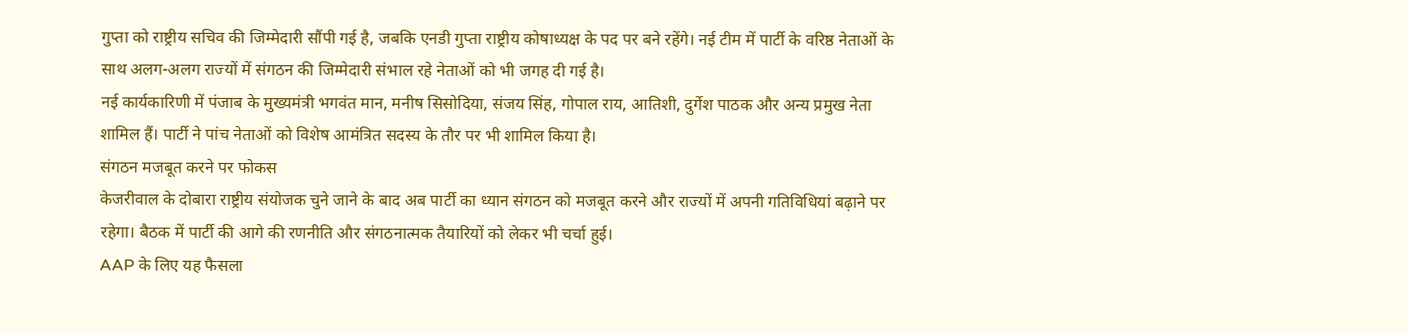गुप्ता को राष्ट्रीय सचिव की जिम्मेदारी सौंपी गई है, जबकि एनडी गुप्ता राष्ट्रीय कोषाध्यक्ष के पद पर बने रहेंगे। नई टीम में पार्टी के वरिष्ठ नेताओं के साथ अलग-अलग राज्यों में संगठन की जिम्मेदारी संभाल रहे नेताओं को भी जगह दी गई है।
नई कार्यकारिणी में पंजाब के मुख्यमंत्री भगवंत मान, मनीष सिसोदिया, संजय सिंह, गोपाल राय, आतिशी, दुर्गेश पाठक और अन्य प्रमुख नेता शामिल हैं। पार्टी ने पांच नेताओं को विशेष आमंत्रित सदस्य के तौर पर भी शामिल किया है।
संगठन मजबूत करने पर फोकस
केजरीवाल के दोबारा राष्ट्रीय संयोजक चुने जाने के बाद अब पार्टी का ध्यान संगठन को मजबूत करने और राज्यों में अपनी गतिविधियां बढ़ाने पर रहेगा। बैठक में पार्टी की आगे की रणनीति और संगठनात्मक तैयारियों को लेकर भी चर्चा हुई।
AAP के लिए यह फैसला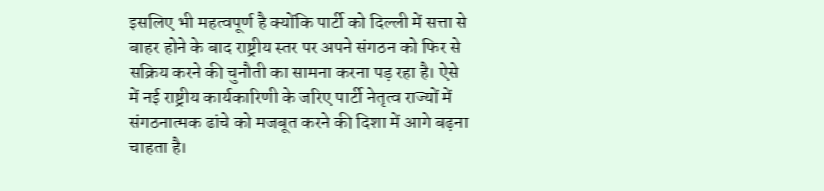इसलिए भी महत्वपूर्ण है क्योंकि पार्टी को दिल्ली में सत्ता से बाहर होने के बाद राष्ट्रीय स्तर पर अपने संगठन को फिर से सक्रिय करने की चुनौती का सामना करना पड़ रहा है। ऐसे में नई राष्ट्रीय कार्यकारिणी के जरिए पार्टी नेतृत्व राज्यों में संगठनात्मक ढांचे को मजबूत करने की दिशा में आगे बढ़ना चाहता है।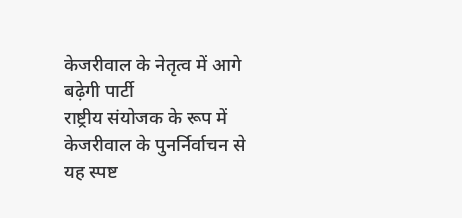केजरीवाल के नेतृत्व में आगे बढ़ेगी पार्टी
राष्ट्रीय संयोजक के रूप में केजरीवाल के पुनर्निर्वाचन से यह स्पष्ट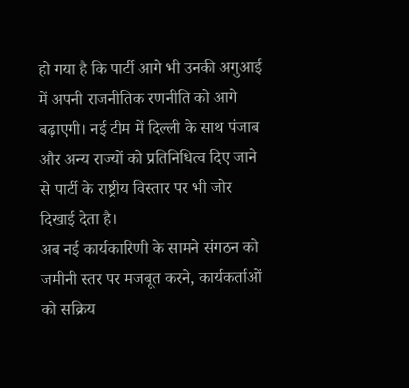हो गया है कि पार्टी आगे भी उनकी अगुआई में अपनी राजनीतिक रणनीति को आगे बढ़ाएगी। नई टीम में दिल्ली के साथ पंजाब और अन्य राज्यों को प्रतिनिधित्व दिए जाने से पार्टी के राष्ट्रीय विस्तार पर भी जोर दिखाई देता है।
अब नई कार्यकारिणी के सामने संगठन को जमीनी स्तर पर मजबूत करने, कार्यकर्ताओं को सक्रिय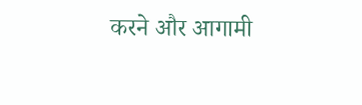करने और आगामी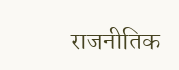राजनीतिक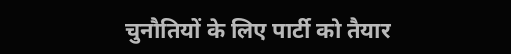चुनौतियों के लिए पार्टी को तैयार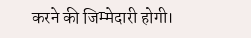करने की जिम्मेदारी होगी।